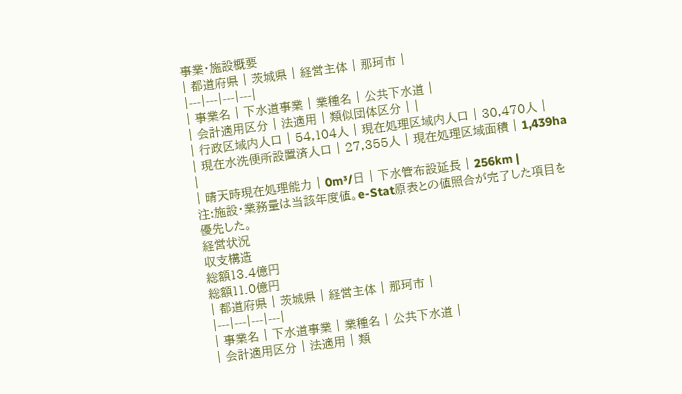事業・施設概要
| 都道府県 | 茨城県 | 経営主体 | 那珂市 |
|---|---|---|---|
| 事業名 | 下水道事業 | 業種名 | 公共下水道 |
| 会計適用区分 | 法適用 | 類似団体区分 | |
| 行政区域内人口 | 54,104人 | 現在処理区域内人口 | 30,470人 |
| 現在水洗便所設置済人口 | 27,355人 | 現在処理区域面積 | 1,439ha |
| 晴天時現在処理能力 | 0m³/日 | 下水管布設延長 | 256km |
注:施設・業務量は当該年度値。e-Stat原表との値照合が完了した項目を優先した。
経営状況
収支構造
総額13.4億円
総額11.0億円
| 都道府県 | 茨城県 | 経営主体 | 那珂市 |
|---|---|---|---|
| 事業名 | 下水道事業 | 業種名 | 公共下水道 |
| 会計適用区分 | 法適用 | 類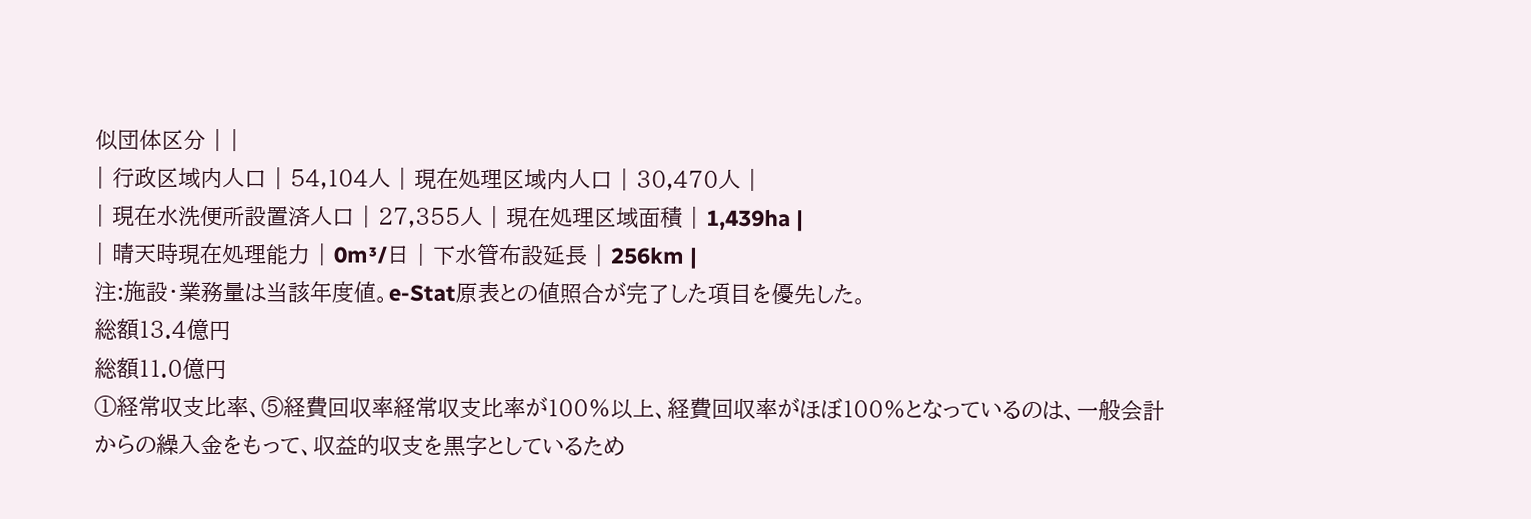似団体区分 | |
| 行政区域内人口 | 54,104人 | 現在処理区域内人口 | 30,470人 |
| 現在水洗便所設置済人口 | 27,355人 | 現在処理区域面積 | 1,439ha |
| 晴天時現在処理能力 | 0m³/日 | 下水管布設延長 | 256km |
注:施設・業務量は当該年度値。e-Stat原表との値照合が完了した項目を優先した。
総額13.4億円
総額11.0億円
①経常収支比率、⑤経費回収率経常収支比率が100%以上、経費回収率がほぼ100%となっているのは、一般会計からの繰入金をもって、収益的収支を黒字としているため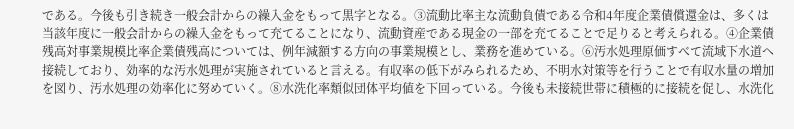である。今後も引き続き一般会計からの繰入金をもって黒字となる。③流動比率主な流動負債である令和4年度企業債償還金は、多くは当該年度に一般会計からの繰入金をもって充てることになり、流動資産である現金の一部を充てることで足りると考えられる。④企業債残高対事業規模比率企業債残高については、例年減額する方向の事業規模とし、業務を進めている。⑥汚水処理原価すべて流域下水道へ接続しており、効率的な汚水処理が実施されていると言える。有収率の低下がみられるため、不明水対策等を行うことで有収水量の増加を図り、汚水処理の効率化に努めていく。⑧水洗化率類似団体平均値を下回っている。今後も未接続世帯に積極的に接続を促し、水洗化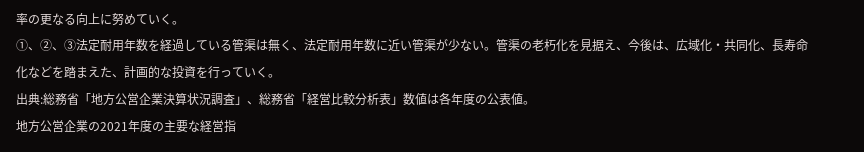率の更なる向上に努めていく。
①、②、③法定耐用年数を経過している管渠は無く、法定耐用年数に近い管渠が少ない。管渠の老朽化を見据え、今後は、広域化・共同化、長寿命化などを踏まえた、計画的な投資を行っていく。
出典:総務省「地方公営企業決算状況調査」、総務省「経営比較分析表」数値は各年度の公表値。
地方公営企業の2021年度の主要な経営指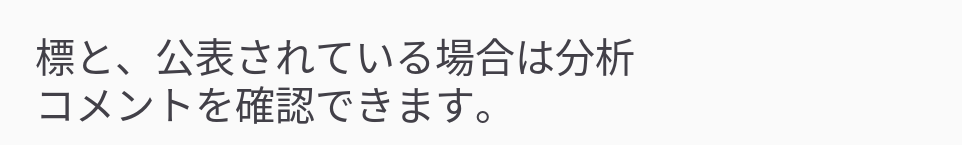標と、公表されている場合は分析コメントを確認できます。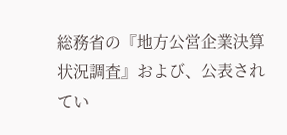総務省の『地方公営企業決算状況調査』および、公表されてい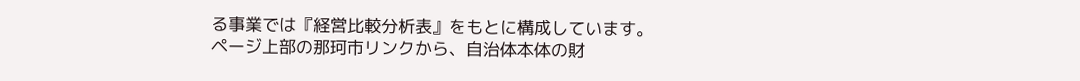る事業では『経営比較分析表』をもとに構成しています。
ページ上部の那珂市リンクから、自治体本体の財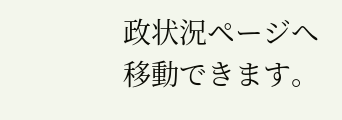政状況ページへ移動できます。